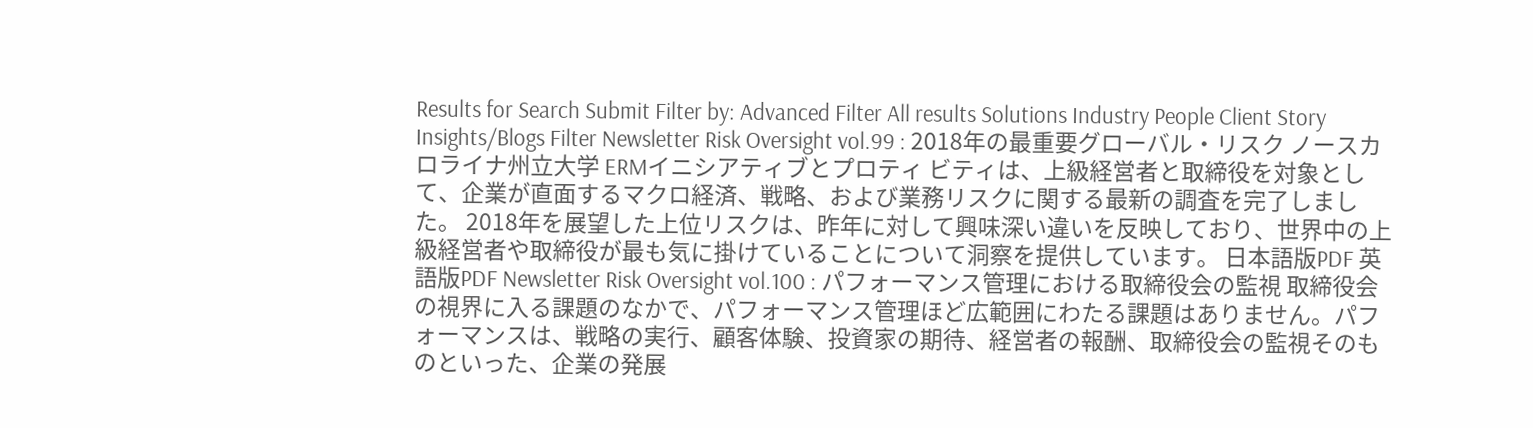Results for Search Submit Filter by: Advanced Filter All results Solutions Industry People Client Story Insights/Blogs Filter Newsletter Risk Oversight vol.99 : 2018年の最重要グローバル・リスク ノースカロライナ州立大学 ERMイニシアティブとプロティ ビティは、上級経営者と取締役を対象として、企業が直面するマクロ経済、戦略、および業務リスクに関する最新の調査を完了しました。 2018年を展望した上位リスクは、昨年に対して興味深い違いを反映しており、世界中の上級経営者や取締役が最も気に掛けていることについて洞察を提供しています。 日本語版PDF 英語版PDF Newsletter Risk Oversight vol.100 : パフォーマンス管理における取締役会の監視 取締役会の視界に入る課題のなかで、パフォーマンス管理ほど広範囲にわたる課題はありません。パフォーマンスは、戦略の実行、顧客体験、投資家の期待、経営者の報酬、取締役会の監視そのものといった、企業の発展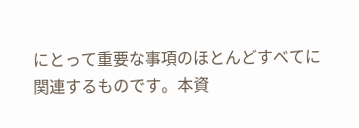にとって重要な事項のほとんどすべてに関連するものです。本資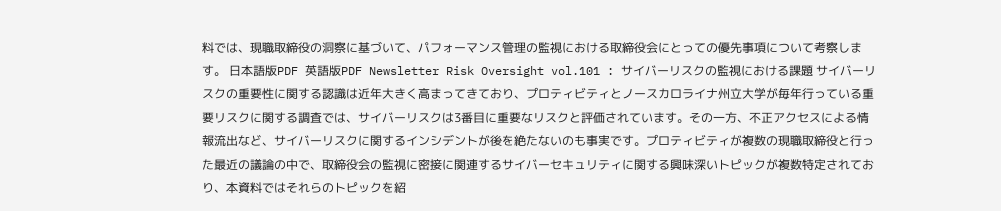料では、現職取締役の洞察に基づいて、パフォーマンス管理の監視における取締役会にとっての優先事項について考察します。 日本語版PDF 英語版PDF Newsletter Risk Oversight vol.101 : サイバーリスクの監視における課題 サイバーリスクの重要性に関する認識は近年大きく高まってきており、プロティビティとノースカロライナ州立大学が毎年行っている重要リスクに関する調査では、サイバーリスクは3番目に重要なリスクと評価されています。その一方、不正アクセスによる情報流出など、サイバーリスクに関するインシデントが後を絶たないのも事実です。プロティビティが複数の現職取締役と行った最近の議論の中で、取締役会の監視に密接に関連するサイバーセキュリティに関する興味深いトピックが複数特定されており、本資料ではそれらのトピックを紹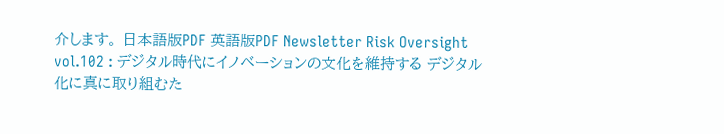介します。 日本語版PDF 英語版PDF Newsletter Risk Oversight vol.102 : デジタル時代にイノベーションの文化を維持する デジタル化に真に取り組むた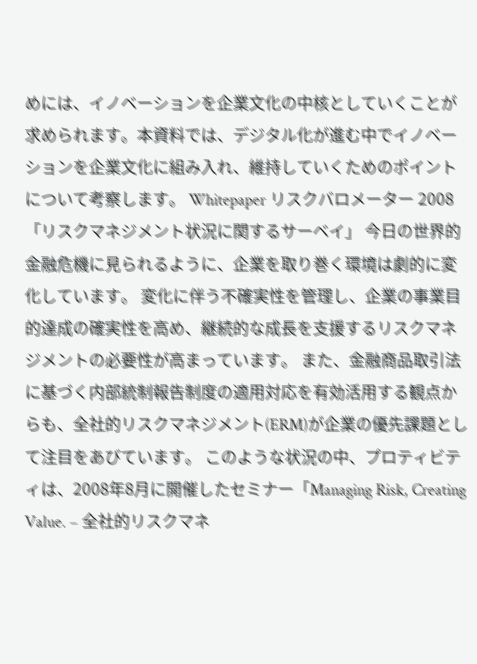めには、イノベーションを企業文化の中核としていくことが求められます。本資料では、デジタル化が進む中でイノベーションを企業文化に組み入れ、維持していくためのポイントについて考察します。 Whitepaper リスクバロメーター 2008 「リスクマネジメント状況に関するサーベイ」 今日の世界的金融危機に見られるように、企業を取り巻く環境は劇的に変化しています。 変化に伴う不確実性を管理し、企業の事業目的達成の確実性を高め、継続的な成長を支援するリスクマネジメントの必要性が高まっています。 また、金融商品取引法に基づく内部統制報告制度の適用対応を有効活用する観点からも、全社的リスクマネジメント(ERM)が企業の優先課題として注目をあびています。 このような状況の中、プロティビティは、2008年8月に開催したセミナー「Managing Risk, Creating Value. – 全社的リスクマネ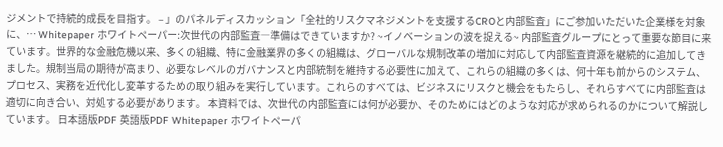ジメントで持続的成長を目指す。 – 」のパネルディスカッション「全社的リスクマネジメントを支援するCROと内部監査」にご参加いただいた企業様を対象に、… Whitepaper ホワイトペーパー:次世代の内部監査―準備はできていますか? ~イノベーションの波を捉える~ 内部監査グループにとって重要な節目に来ています。世界的な金融危機以来、多くの組織、特に金融業界の多くの組織は、グローバルな規制改革の増加に対応して内部監査資源を継続的に追加してきました。規制当局の期待が高まり、必要なレベルのガバナンスと内部統制を維持する必要性に加えて、これらの組織の多くは、何十年も前からのシステム、プロセス、実務を近代化し変革するための取り組みを実行しています。これらのすべては、ビジネスにリスクと機会をもたらし、それらすべてに内部監査は適切に向き合い、対処する必要があります。 本資料では、次世代の内部監査には何が必要か、そのためにはどのような対応が求められるのかについて解説しています。 日本語版PDF 英語版PDF Whitepaper ホワイトペーパ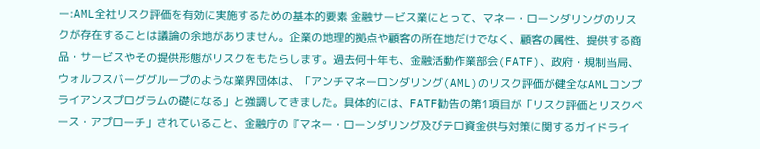ー:AML全社リスク評価を有効に実施するための基本的要素 金融サービス業にとって、マネー・ローンダリングのリスクが存在することは議論の余地がありません。企業の地理的拠点や顧客の所在地だけでなく、顧客の属性、提供する商品・サービスやその提供形態がリスクをもたらします。過去何十年も、金融活動作業部会(FATF)、政府・規制当局、ウォルフスバーググループのような業界団体は、「アンチマネーロンダリング(AML)のリスク評価が健全なAMLコンプライアンスプログラムの礎になる」と強調してきました。具体的には、FATF勧告の第1項目が「リスク評価とリスクベース・アプローチ」されていること、金融庁の『マネー・ローンダリング及びテロ資金供与対策に関するガイドライ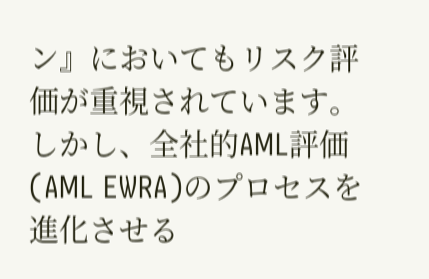ン』においてもリスク評価が重視されています。しかし、全社的AML評価(AML EWRA)のプロセスを進化させる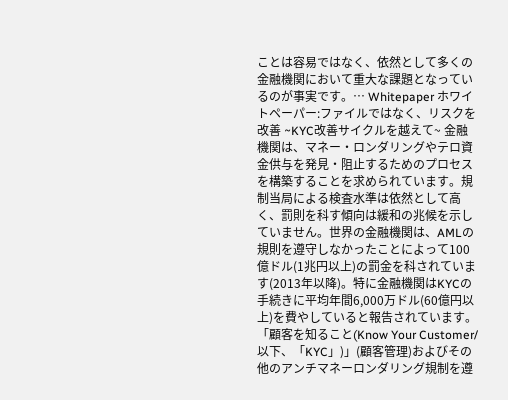ことは容易ではなく、依然として多くの金融機関において重大な課題となっているのが事実です。… Whitepaper ホワイトペーパー:ファイルではなく、リスクを改善 ~KYC改善サイクルを越えて~ 金融機関は、マネー・ロンダリングやテロ資金供与を発見・阻止するためのプロセスを構築することを求められています。規制当局による検査水準は依然として高く、罰則を科す傾向は緩和の兆候を示していません。世界の金融機関は、AMLの規則を遵守しなかったことによって100億ドル(1兆円以上)の罰金を科されています(2013年以降)。特に金融機関はKYCの手続きに平均年間6,000万ドル(60億円以上)を費やしていると報告されています。「顧客を知ること(Know Your Customer/以下、「KYC」)」(顧客管理)およびその他のアンチマネーロンダリング規制を遵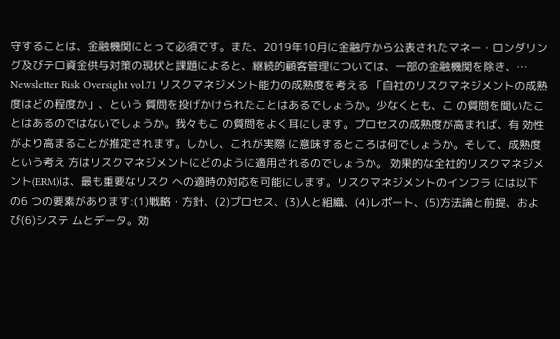守することは、金融機関にとって必須です。また、2019年10月に金融庁から公表されたマネー・ロンダリング及びテロ資金供与対策の現状と課題によると、継続的顧客管理については、一部の金融機関を除き、… Newsletter Risk Oversight vol.71 リスクマネジメント能力の成熟度を考える 「自社のリスクマネジメントの成熟度はどの程度か」、という 質問を投げかけられたことはあるでしょうか。少なくとも、こ の質問を聞いたことはあるのではないでしょうか。我々もこ の質問をよく耳にします。プロセスの成熟度が高まれば、有 効性がより高まることが推定されます。しかし、これが実際 に意味するところは何でしょうか。そして、成熟度という考え 方はリスクマネジメントにどのように適用されるのでしょうか。 効果的な全社的リスクマネジメント(ERM)は、最も重要なリスク への適時の対応を可能にします。リスクマネジメントのインフラ には以下の6 つの要素があります:(1)戦略・方針、(2)プロセス、(3)人と組織、(4)レポート、(5)方法論と前提、および(6)システ ムとデータ。効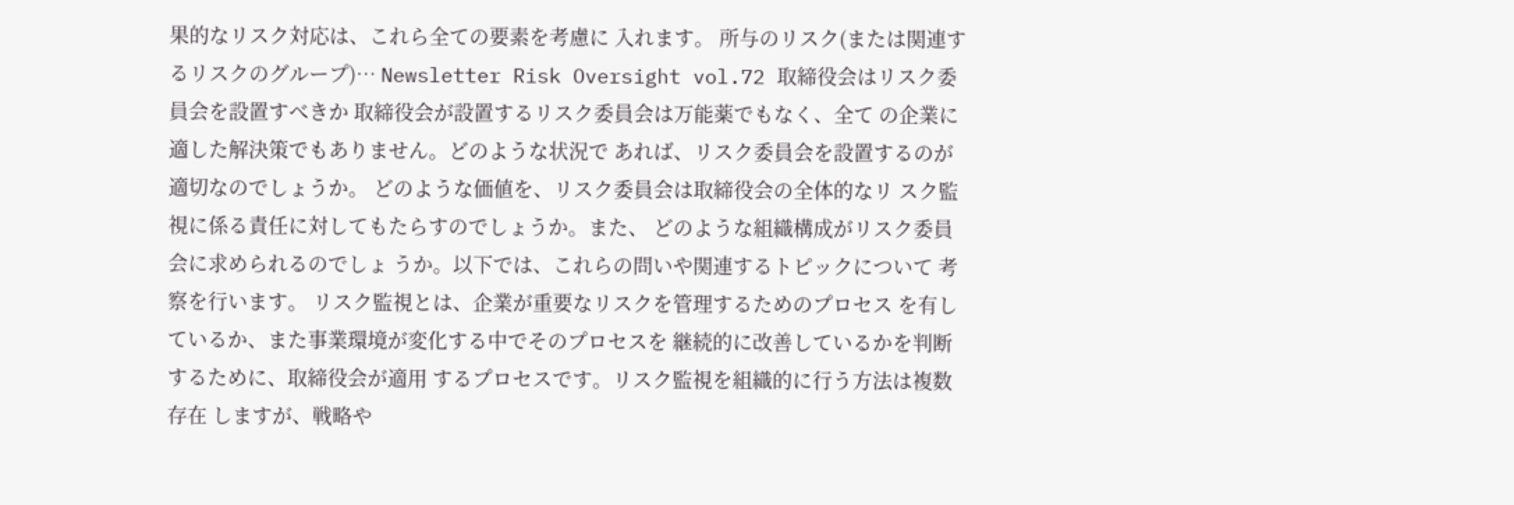果的なリスク対応は、これら全ての要素を考慮に 入れます。 所与のリスク(または関連するリスクのグループ)… Newsletter Risk Oversight vol.72 取締役会はリスク委員会を設置すべきか 取締役会が設置するリスク委員会は万能薬でもなく、全て の企業に適した解決策でもありません。どのような状況で あれば、リスク委員会を設置するのが適切なのでしょうか。 どのような価値を、リスク委員会は取締役会の全体的なリ スク監視に係る責任に対してもたらすのでしょうか。また、 どのような組織構成がリスク委員会に求められるのでしょ うか。以下では、これらの問いや関連するトピックについて 考察を行います。 リスク監視とは、企業が重要なリスクを管理するためのプロセス を有しているか、また事業環境が変化する中でそのプロセスを 継続的に改善しているかを判断するために、取締役会が適用 するプロセスです。リスク監視を組織的に行う方法は複数存在 しますが、戦略や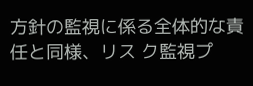方針の監視に係る全体的な責任と同様、リス ク監視プ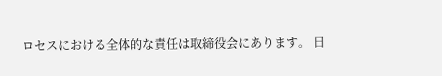ロセスにおける全体的な責任は取締役会にあります。 日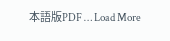本語版PDF … Load More